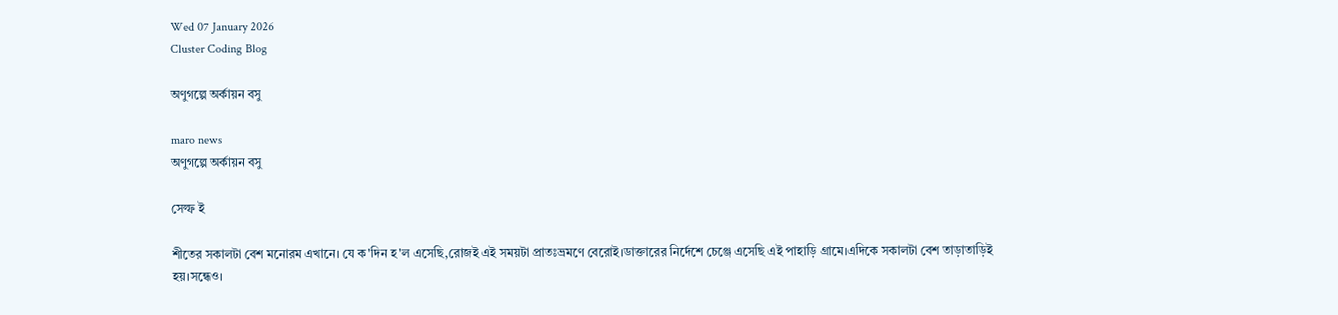Wed 07 January 2026
Cluster Coding Blog

অণুগল্পে অর্কায়ন বসু

maro news
অণুগল্পে অর্কায়ন বসু

সেল্ফ ই

শীতের সকালটা বেশ মনোরম এখানে। যে ক'দিন হ'ল এসেছি,রোজই এই সময়টা প্রাতঃভ্রমণে বেরোই।ডাক্তারের নির্দেশে চেঞ্জে এসেছি এই পাহাড়ি গ্রামে।এদিকে সকালটা বেশ তাড়াতাড়িই হয়।সন্ধেও।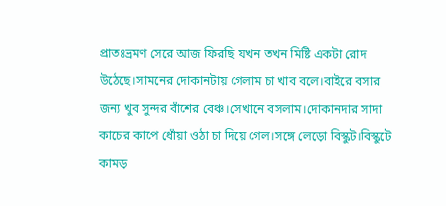প্রাতঃভ্রমণ সেরে আজ ফিরছি যখন তখন মিষ্টি একটা রোদ উঠেছে।সামনের দোকানটায় গেলাম চা খাব বলে।বাইরে বসার জন্য খুব সুন্দর বাঁশের বেঞ্চ।সেখানে বসলাম।দোকানদার সাদা কাচের কাপে ধোঁয়া ওঠা চা দিয়ে গেল।সঙ্গে লেড়ো বিস্কুট।বিস্কুটে কামড়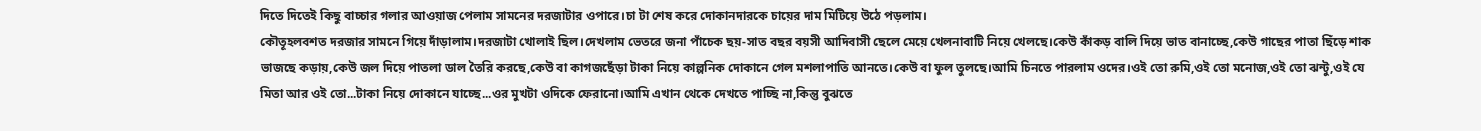দিতে দিতেই কিছু বাচ্চার গলার আওয়াজ পেলাম সামনের দরজাটার ওপারে।চা টা শেষ করে দোকানদারকে চায়ের দাম মিটিয়ে উঠে পড়লাম।
কৌতূহলবশত দরজার সামনে গিয়ে দাঁড়ালাম।দরজাটা খোলাই ছিল।দেখলাম ভেতরে জনা পাঁচেক ছয়-সাত বছর বয়সী আদিবাসী ছেলে মেয়ে খেলনাবাটি নিয়ে খেলছে।কেউ কাঁকড় বালি দিয়ে ভাত বানাচ্ছে,কেউ গাছের পাতা ছিঁড়ে শাক ভাজছে কড়ায়,কেউ জল দিয়ে পাতলা ডাল তৈরি করছে,কেউ বা কাগজছেঁড়া টাকা নিয়ে কাল্পনিক দোকানে গেল মশলাপাতি আনতে।কেউ বা ফুল তুলছে।আমি চিনতে পারলাম ওদের।ওই তো রুমি,ওই তো মনোজ,ওই তো ঝন্টু,ওই যে মিতা আর ওই তো...টাকা নিয়ে দোকানে যাচ্ছে...ওর মুখটা ওদিকে ফেরানো।আমি এখান থেকে দেখতে পাচ্ছি না,কিন্তু বুঝতে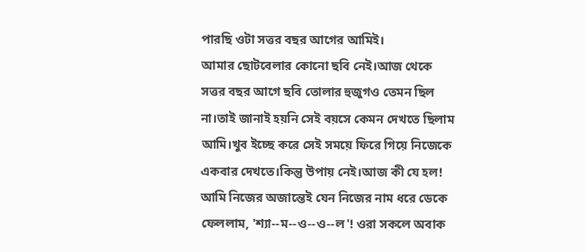পারছি ওটা সত্তর বছর আগের আমিই।
আমার ছোটবেলার কোনো ছবি নেই।আজ থেকে সত্তর বছর আগে ছবি তোলার হুজুগও তেমন ছিল না।তাই জানাই হয়নি সেই বয়সে কেমন দেখতে ছিলাম আমি।খুব ইচ্ছে করে সেই সময়ে ফিরে গিয়ে নিজেকে একবার দেখতে।কিন্তু উপায় নেই।আজ কী যে হল! আমি নিজের অজান্তেই যেন নিজের নাম ধরে ডেকে ফেললাম, 'শ্যা--ম--ও--ও--ল'! ওরা সকলে অবাক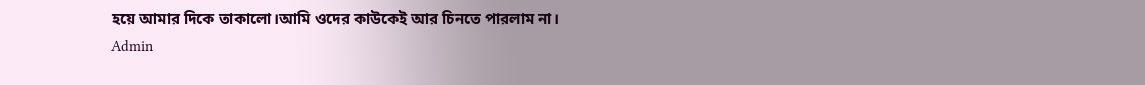হয়ে আমার দিকে তাকালো।আমি ওদের কাউকেই আর চিনতে পারলাম না।
Admin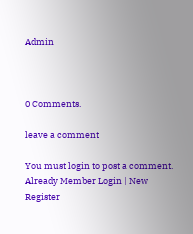Admin



0 Comments.

leave a comment

You must login to post a comment. Already Member Login | New Register